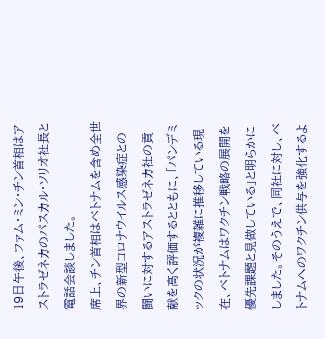19日午後、ファム・ミン・チン首相はアストラゼネカのパスカル・ソリオ社長と電話会談しました。
席上、チン首相はベトナムを含め全世界の新型コロナウイルス感染症との闘いに対するアストラゼネカ社の貢献を高く評価するとともに、「パンデミックの状況が複雑に推移している現在、ベトナムはワクチン戦略の展開を優先課題と見做している」と明らかにしました。そのうえで、同社に対し、ベトナムへのワクチン供与を強化するよ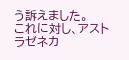う訴えました。
これに対し、アストラゼネカ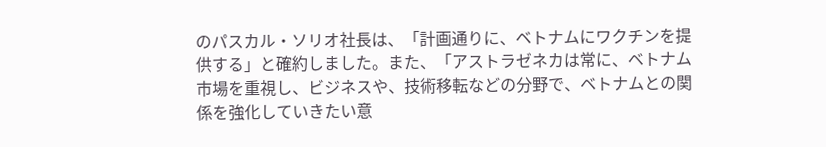のパスカル・ソリオ社長は、「計画通りに、ベトナムにワクチンを提供する」と確約しました。また、「アストラゼネカは常に、ベトナム市場を重視し、ビジネスや、技術移転などの分野で、ベトナムとの関係を強化していきたい意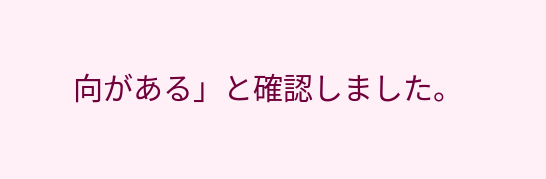向がある」と確認しました。